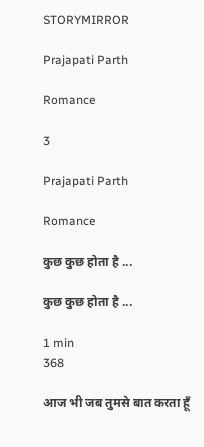STORYMIRROR

Prajapati Parth

Romance

3

Prajapati Parth

Romance

कुछ कुछ होता है ...

कुछ कुछ होता है ...

1 min
368

आज भी जब तुमसे बात करता हूँ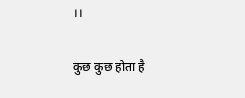।।

कुछ कुछ होता है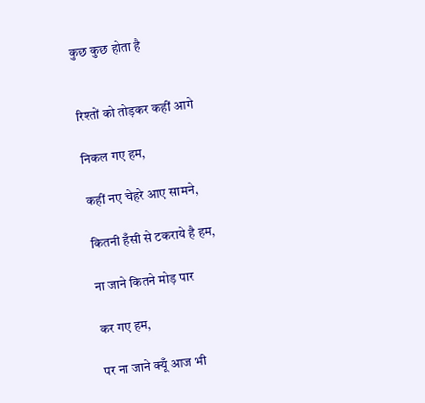कुछ कुछ होता है


रिश्तों को तोड़कर कहीं आगे

निकल गए हम,

कहीं नए चेहरे आए सामने,

कितनी हँसी से टकराये है हम,

ना जाने कितने मोड़ पार

कर गए हम,

पर ना जाने क्यूँ आज भी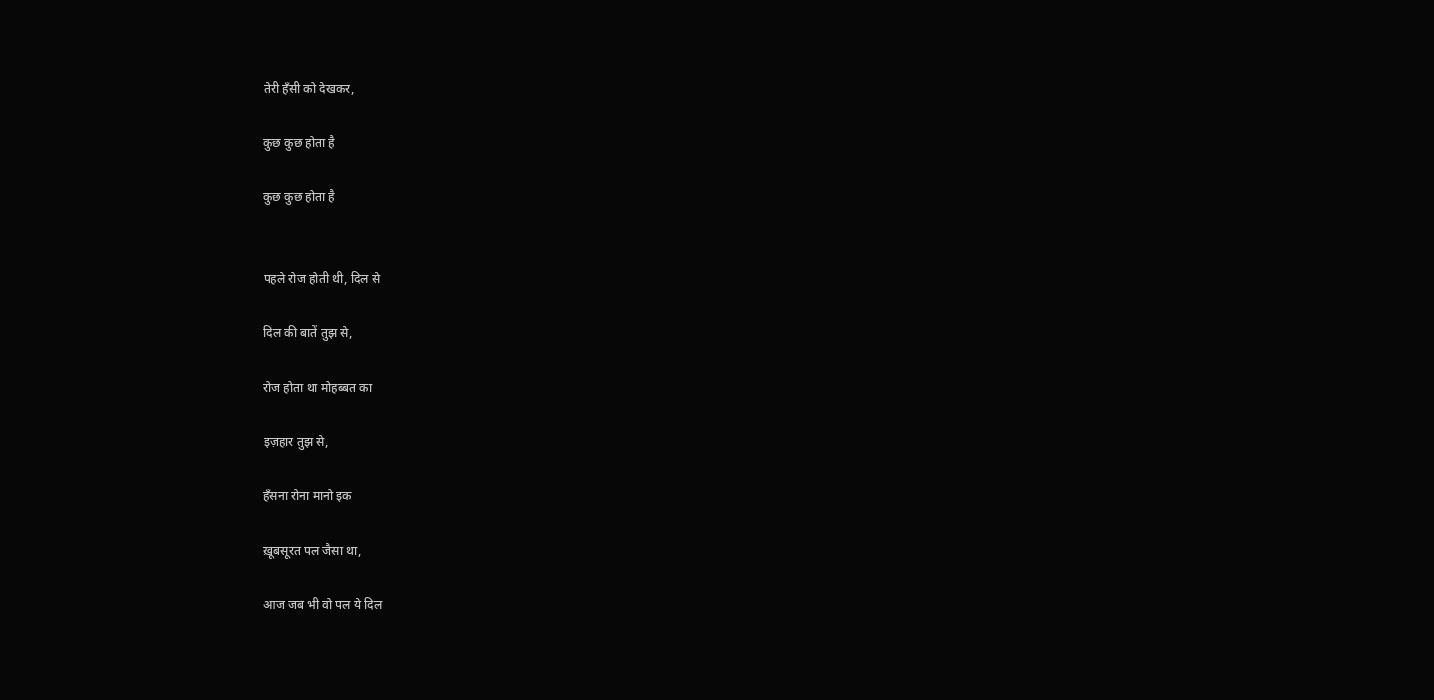तेरी हँसी को देखकर,

कुछ कुछ होता है

कुछ कुछ होता है


पहले रोज होती थी, दिल से

दिल की बातें तुझ से,

रोज होता था मोहब्बत का

इज़हार तुझ से,

हँसना रोना मानो इक

ख़ूबसूरत पल जैसा था,

आज जब भी वो पल ये दिल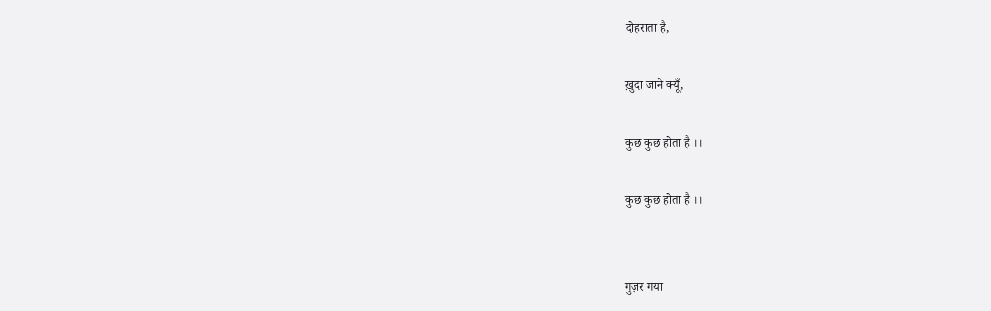दोहराता है,

ख़ुदा जाने क्यूँ,

कुछ कुछ होता है ।।

कुछ कुछ होता है ।।


गुज़र गया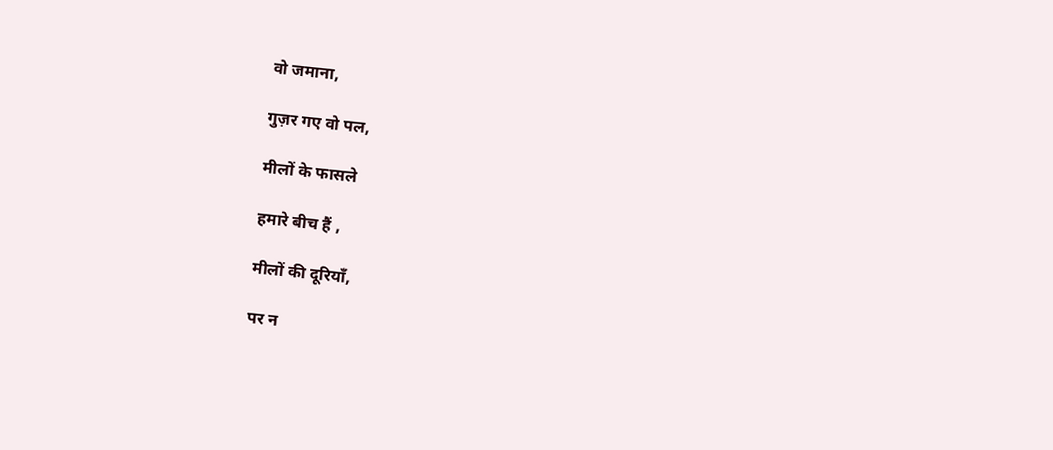वो जमाना,

गुज़र गए वो पल,

मीलों के फासले

हमारे बीच हैं ,

मीलों की दूरियाँ,

पर न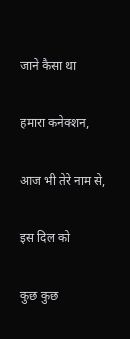जाने कैसा था

हमारा कनेक्शन,

आज भी तेरे नाम से,

इस दिल को

कुछ कुछ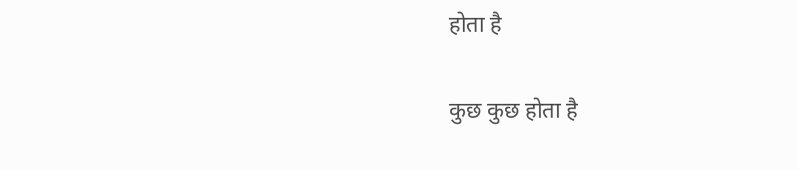होता है

कुछ कुछ होता है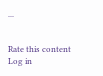...


Rate this content
Log in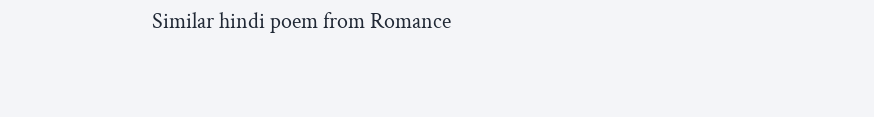Similar hindi poem from Romance